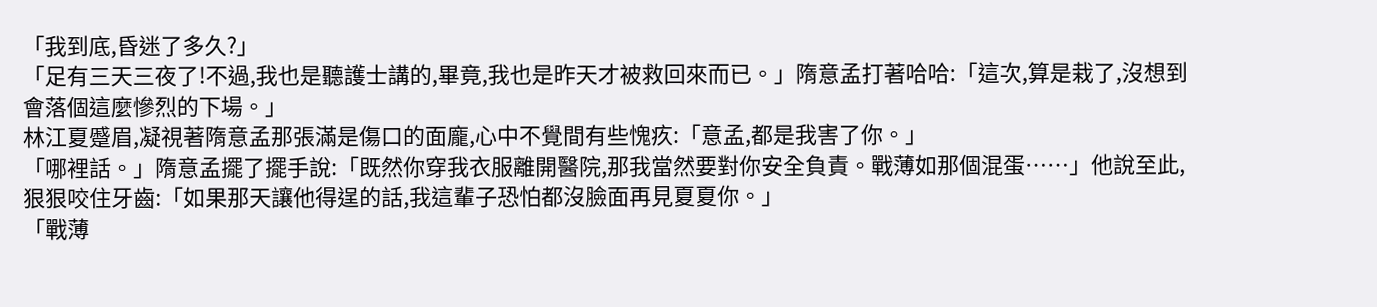「我到底,昏迷了多久?」
「足有三天三夜了!不過,我也是聽護士講的,畢竟,我也是昨天才被救回來而已。」隋意孟打著哈哈:「這次,算是栽了,沒想到會落個這麼慘烈的下場。」
林江夏蹙眉,凝視著隋意孟那張滿是傷口的面龐,心中不覺間有些愧疚:「意孟,都是我害了你。」
「哪裡話。」隋意孟擺了擺手說:「既然你穿我衣服離開醫院,那我當然要對你安全負責。戰薄如那個混蛋……」他說至此,狠狠咬住牙齒:「如果那天讓他得逞的話,我這輩子恐怕都沒臉面再見夏夏你。」
「戰薄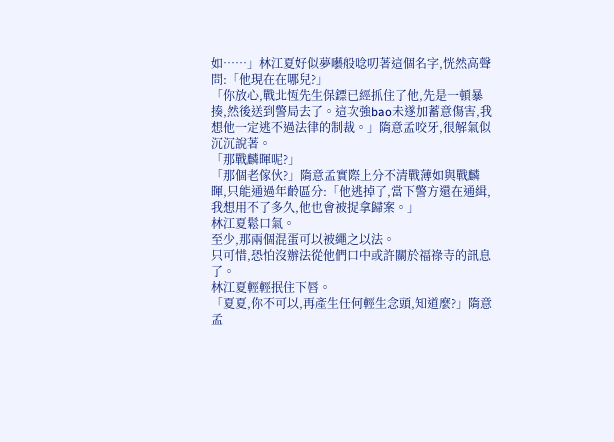如……」林江夏好似夢囈般唸叨著這個名字,恍然高聲問:「他現在在哪兒?」
「你放心,戰北恆先生保鏢已經抓住了他,先是一頓暴揍,然後送到警局去了。這次強bao未遂加蓄意傷害,我想他一定逃不過法律的制裁。」隋意孟咬牙,很解氣似沉沉說著。
「那戰麟暉呢?」
「那個老傢伙?」隋意孟實際上分不清戰薄如與戰麟暉,只能通過年齡區分:「他逃掉了,當下警方還在通緝,我想用不了多久,他也會被捉拿歸案。」
林江夏鬆口氣。
至少,那兩個混蛋可以被繩之以法。
只可惜,恐怕沒辦法從他們口中或許關於福祿寺的訊息了。
林江夏輕輕抿住下唇。
「夏夏,你不可以,再產生任何輕生念頭,知道麼?」隋意孟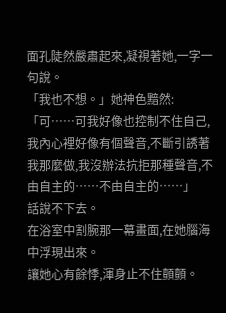面孔陡然嚴肅起來,凝視著她,一字一句說。
「我也不想。」她神色黯然:「可……可我好像也控制不住自己,我內心裡好像有個聲音,不斷引誘著我那麼做,我沒辦法抗拒那種聲音,不由自主的……不由自主的……」
話說不下去。
在浴室中割腕那一幕畫面,在她腦海中浮現出來。
讓她心有餘悸,渾身止不住顫顫。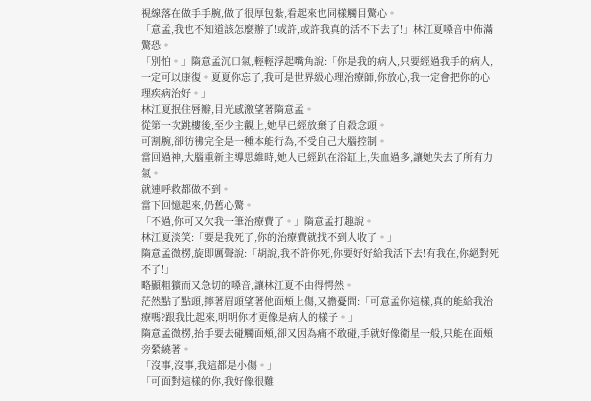視線落在做手手腕,做了很厚包紮,看起來也同樣觸目驚心。
「意孟,我也不知道該怎麼辦了!或許,或許我真的活不下去了!」林江夏嗓音中佈滿驚恐。
「別怕。」隋意孟沉口氣,輕輕浮起嘴角說:「你是我的病人,只要經過我手的病人,一定可以康復。夏夏你忘了,我可是世界級心理治療師,你放心,我一定會把你的心理疾病治好。」
林江夏抿住唇瓣,目光感激望著隋意孟。
從第一次跳樓後,至少主觀上,她早已經放棄了自殺念頭。
可割腕,卻彷彿完全是一種本能行為,不受自己大腦控制。
當回過神,大腦重新主導思維時,她人已經趴在浴缸上,失血過多,讓她失去了所有力氣。
就連呼救都做不到。
當下回憶起來,仍舊心驚。
「不過,你可又欠我一筆治療費了。」隋意孟打趣說。
林江夏淡笑:「要是我死了,你的治療費就找不到人收了。」
隋意孟微楞,旋即厲聲說:「胡說,我不許你死,你要好好給我活下去!有我在,你絕對死不了!」
略顯粗獷而又急切的嗓音,讓林江夏不由得愕然。
茫然點了點頭,擰著眉頭望著他面頰上傷,又擔憂問:「可意孟你這樣,真的能給我治療嗎?跟我比起來,明明你才更像是病人的樣子。」
隋意孟微楞,抬手要去碰觸面頰,卻又因為痛不敢碰,手就好像衛星一般,只能在面頰旁縈繞著。
「沒事,沒事,我這都是小傷。」
「可面對這樣的你,我好像很難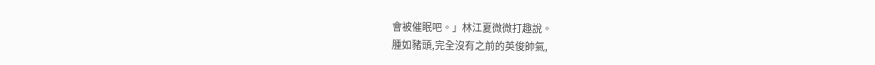會被催眠吧。」林江夏微微打趣說。
腫如豬頭,完全沒有之前的英俊帥氣,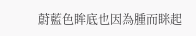蔚藍色眸底也因為腫而眯起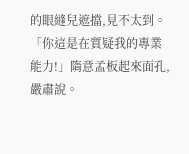的眼縫兒遮擋,見不太到。
「你這是在質疑我的專業能力!」隋意孟板起來面孔,嚴肅說。